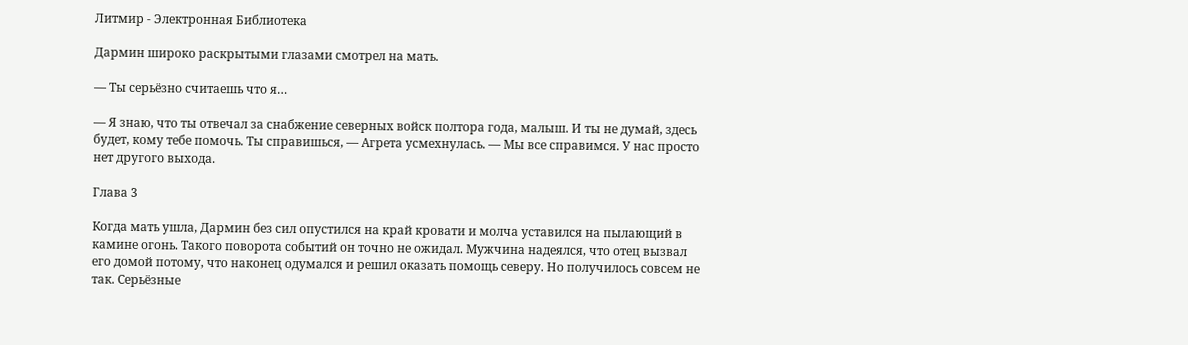Литмир - Электронная Библиотека

Дармин широко раскрытыми глазами смотрел на мать.

— Ты серьёзно считаешь что я…

— Я знаю, что ты отвечал за снабжение северных войск полтора года, малыш. И ты не думай, здесь будет, кому тебе помочь. Ты справишься, — Агрета усмехнулась. — Мы все справимся. У нас просто нет другого выхода.

Глава 3

Когда мать ушла, Дармин без сил опустился на край кровати и молча уставился на пылающий в камине огонь. Такого поворота событий он точно не ожидал. Мужчина надеялся, что отец вызвал его домой потому, что наконец одумался и решил оказать помощь северу. Но получилось совсем не так. Серьёзные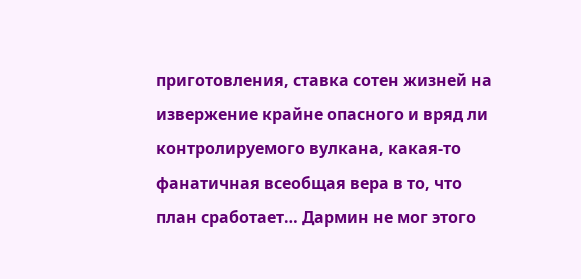приготовления, ставка сотен жизней на извержение крайне опасного и вряд ли контролируемого вулкана, какая-то фанатичная всеобщая вера в то, что план сработает… Дармин не мог этого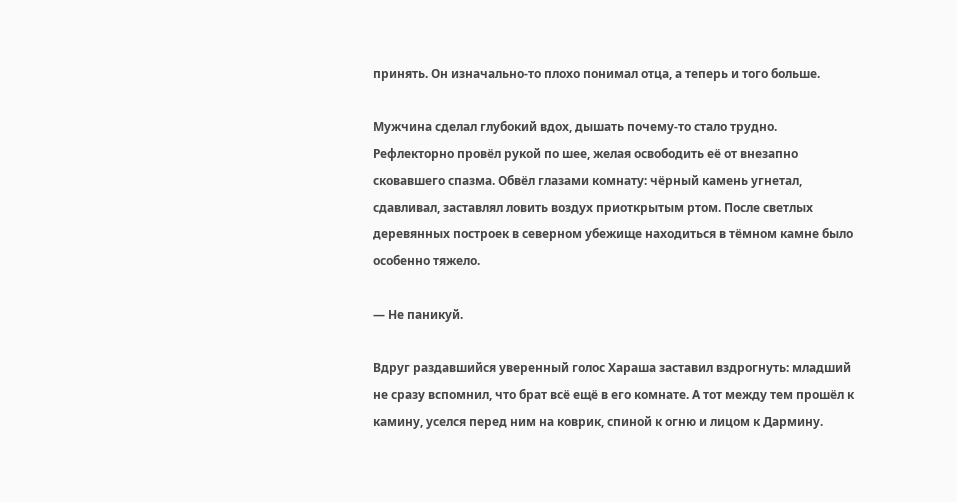принять. Он изначально-то плохо понимал отца, а теперь и того больше.

Мужчина сделал глубокий вдох, дышать почему-то стало трудно. Рефлекторно провёл рукой по шее, желая освободить её от внезапно сковавшего спазма. Обвёл глазами комнату: чёрный камень угнетал, сдавливал, заставлял ловить воздух приоткрытым ртом. После светлых деревянных построек в северном убежище находиться в тёмном камне было особенно тяжело.

— Не паникуй.

Вдруг раздавшийся уверенный голос Хараша заставил вздрогнуть: младший не сразу вспомнил, что брат всё ещё в его комнате. А тот между тем прошёл к камину, уселся перед ним на коврик, спиной к огню и лицом к Дармину.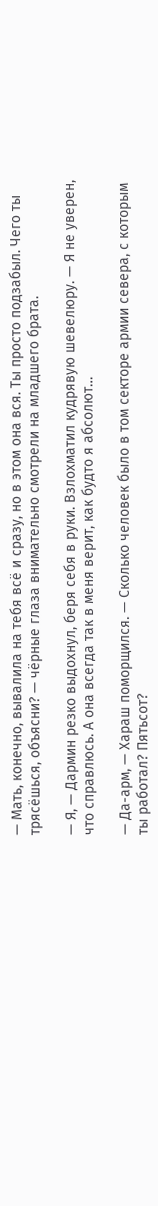— Мать, конечно, вывалила на тебя всё и сразу, но в этом она вся. Ты просто подзабыл. Чего ты трясёшься, объясни? — чёрные глаза внимательно смотрели на младшего брата.

— Я, — Дармин резко выдохнул, беря себя в руки. Взлохматил кудрявую шевелюру. — Я не уверен, что справлюсь. А она всегда так в меня верит, как будто я абсолют…

— Да-арм, — Хараш поморщился. — Сколько человек было в том секторе армии севера, с которым ты работал? Пятьсот?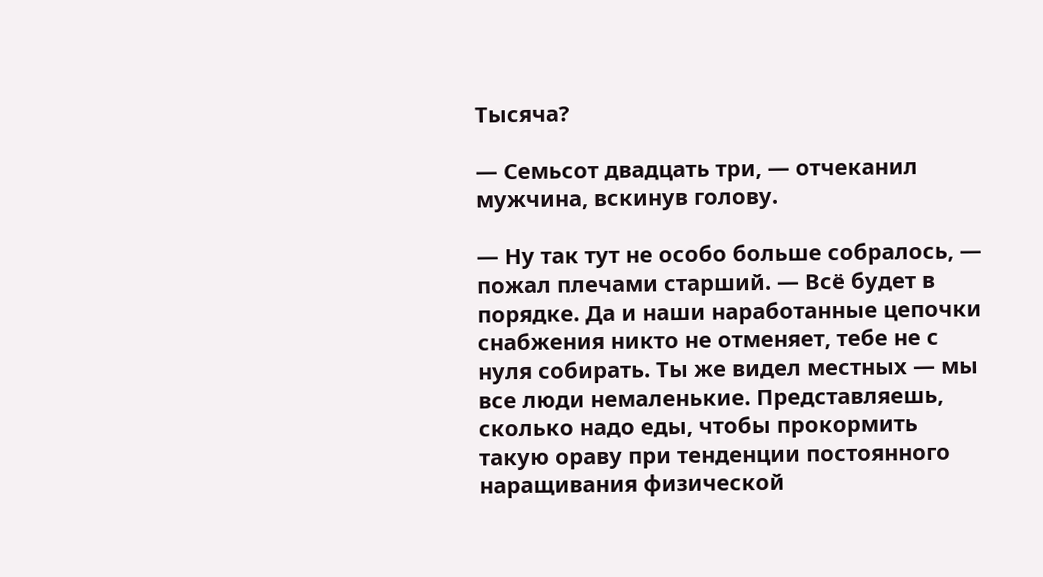Тысяча?

— Семьсот двадцать три, — отчеканил мужчина, вскинув голову.

— Ну так тут не особо больше собралось, — пожал плечами старший. — Всё будет в порядке. Да и наши наработанные цепочки снабжения никто не отменяет, тебе не с нуля собирать. Ты же видел местных — мы все люди немаленькие. Представляешь, сколько надо еды, чтобы прокормить такую ораву при тенденции постоянного наращивания физической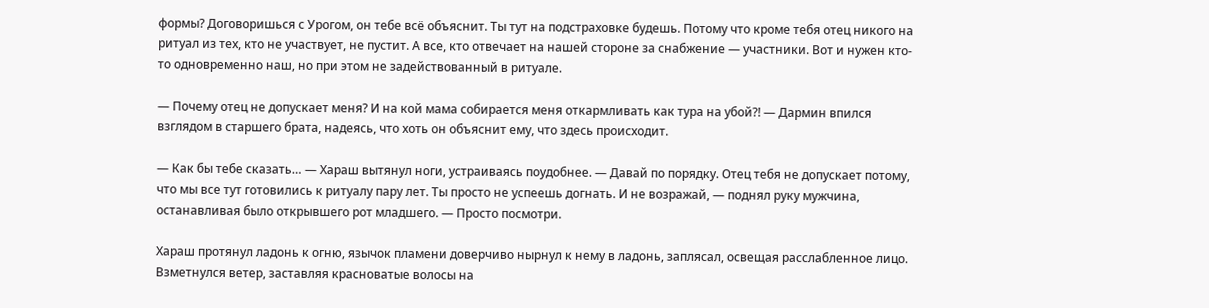формы? Договоришься с Урогом, он тебе всё объяснит. Ты тут на подстраховке будешь. Потому что кроме тебя отец никого на ритуал из тех, кто не участвует, не пустит. А все, кто отвечает на нашей стороне за снабжение — участники. Вот и нужен кто-то одновременно наш, но при этом не задействованный в ритуале.

— Почему отец не допускает меня? И на кой мама собирается меня откармливать как тура на убой⁈ — Дармин впился взглядом в старшего брата, надеясь, что хоть он объяснит ему, что здесь происходит.

— Как бы тебе сказать… — Хараш вытянул ноги, устраиваясь поудобнее. — Давай по порядку. Отец тебя не допускает потому, что мы все тут готовились к ритуалу пару лет. Ты просто не успеешь догнать. И не возражай, — поднял руку мужчина, останавливая было открывшего рот младшего. — Просто посмотри.

Хараш протянул ладонь к огню, язычок пламени доверчиво нырнул к нему в ладонь, заплясал, освещая расслабленное лицо. Взметнулся ветер, заставляя красноватые волосы на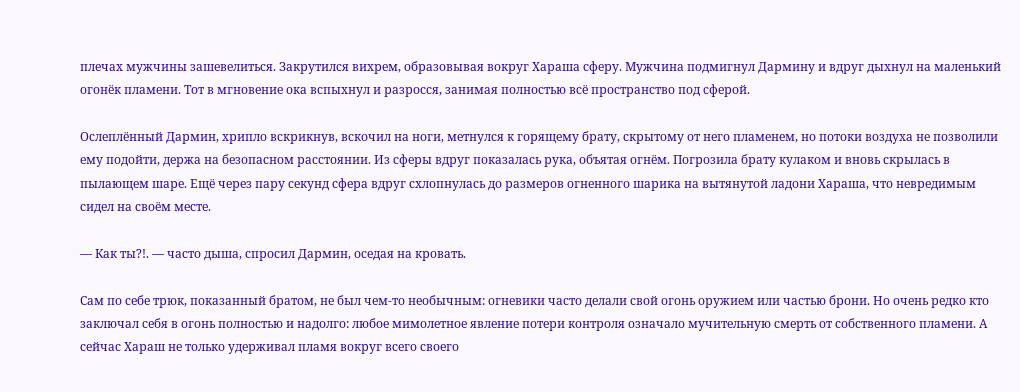плечах мужчины зашевелиться. Закрутился вихрем, образовывая вокруг Хараша сферу. Мужчина подмигнул Дармину и вдруг дыхнул на маленький огонёк пламени. Тот в мгновение ока вспыхнул и разросся, занимая полностью всё пространство под сферой.

Ослеплённый Дармин, хрипло вскрикнув, вскочил на ноги, метнулся к горящему брату, скрытому от него пламенем, но потоки воздуха не позволили ему подойти, держа на безопасном расстоянии. Из сферы вдруг показалась рука, объятая огнём. Погрозила брату кулаком и вновь скрылась в пылающем шаре. Ещё через пару секунд сфера вдруг схлопнулась до размеров огненного шарика на вытянутой ладони Хараша, что невредимым сидел на своём месте.

— Как ты?!. — часто дыша, спросил Дармин, оседая на кровать.

Сам по себе трюк, показанный братом, не был чем-то необычным: огневики часто делали свой огонь оружием или частью брони. Но очень редко кто заключал себя в огонь полностью и надолго: любое мимолетное явление потери контроля означало мучительную смерть от собственного пламени. А сейчас Хараш не только удерживал пламя вокруг всего своего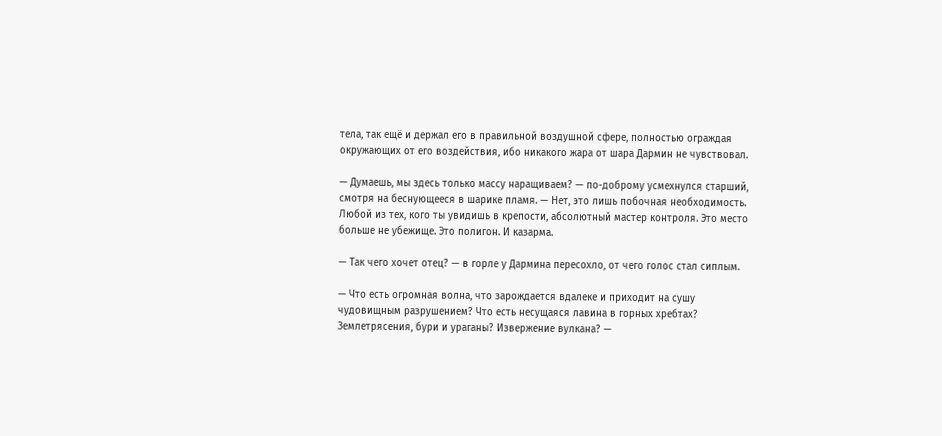тела, так ещё и держал его в правильной воздушной сфере, полностью ограждая окружающих от его воздействия, ибо никакого жара от шара Дармин не чувствовал.

— Думаешь, мы здесь только массу наращиваем? — по-доброму усмехнулся старший, смотря на беснующееся в шарике пламя. — Нет, это лишь побочная необходимость. Любой из тех, кого ты увидишь в крепости, абсолютный мастер контроля. Это место больше не убежище. Это полигон. И казарма.

— Так чего хочет отец? — в горле у Дармина пересохло, от чего голос стал сиплым.

— Что есть огромная волна, что зарождается вдалеке и приходит на сушу чудовищным разрушением? Что есть несущаяся лавина в горных хребтах? Землетрясения, бури и ураганы? Извержение вулкана? —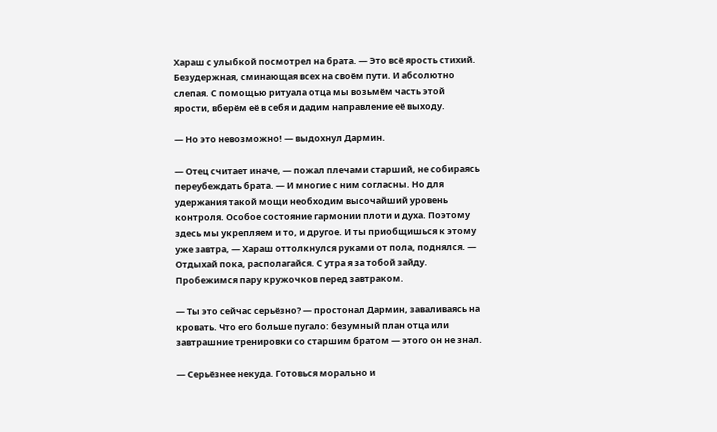Хараш с улыбкой посмотрел на брата. — Это всё ярость стихий. Безудержная, сминающая всех на своём пути. И абсолютно слепая. С помощью ритуала отца мы возьмём часть этой ярости, вберём её в себя и дадим направление её выходу.

— Но это невозможно! — выдохнул Дармин.

— Отец считает иначе, — пожал плечами старший, не собираясь переубеждать брата. — И многие с ним согласны. Но для удержания такой мощи необходим высочайший уровень контроля. Особое состояние гармонии плоти и духа. Поэтому здесь мы укрепляем и то, и другое. И ты приобщишься к этому уже завтра, — Хараш оттолкнулся руками от пола, поднялся. — Отдыхай пока, располагайся. С утра я за тобой зайду. Пробежимся пару кружочков перед завтраком.

— Ты это сейчас серьёзно? — простонал Дармин, заваливаясь на кровать. Что его больше пугало: безумный план отца или завтрашние тренировки со старшим братом — этого он не знал.

— Серьёзнее некуда. Готовься морально и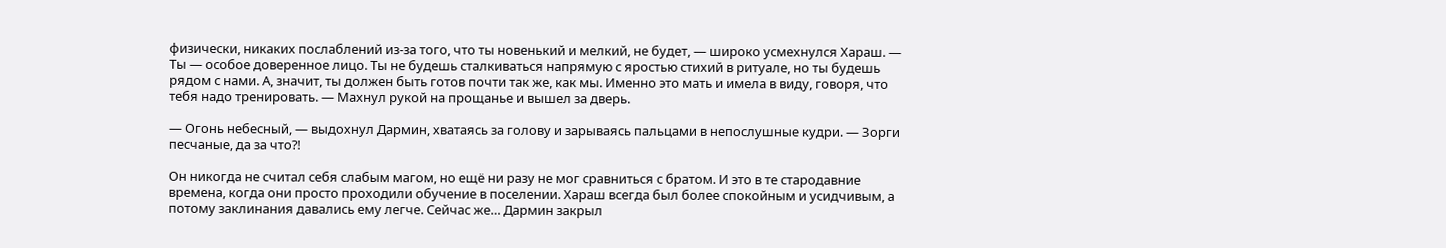физически, никаких послаблений из-за того, что ты новенький и мелкий, не будет, — широко усмехнулся Хараш. — Ты — особое доверенное лицо. Ты не будешь сталкиваться напрямую с яростью стихий в ритуале, но ты будешь рядом с нами. А, значит, ты должен быть готов почти так же, как мы. Именно это мать и имела в виду, говоря, что тебя надо тренировать. — Махнул рукой на прощанье и вышел за дверь.

— Огонь небесный, — выдохнул Дармин, хватаясь за голову и зарываясь пальцами в непослушные кудри. — Зорги песчаные, да за что⁈

Он никогда не считал себя слабым магом, но ещё ни разу не мог сравниться с братом. И это в те стародавние времена, когда они просто проходили обучение в поселении. Хараш всегда был более спокойным и усидчивым, а потому заклинания давались ему легче. Сейчас же… Дармин закрыл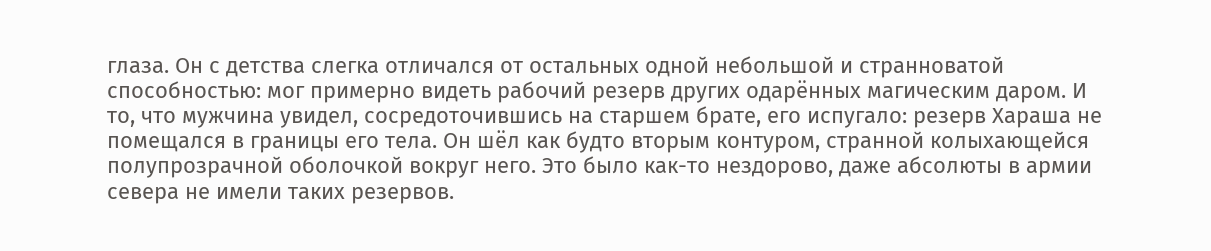глаза. Он с детства слегка отличался от остальных одной небольшой и странноватой способностью: мог примерно видеть рабочий резерв других одарённых магическим даром. И то, что мужчина увидел, сосредоточившись на старшем брате, его испугало: резерв Хараша не помещался в границы его тела. Он шёл как будто вторым контуром, странной колыхающейся полупрозрачной оболочкой вокруг него. Это было как-то нездорово, даже абсолюты в армии севера не имели таких резервов.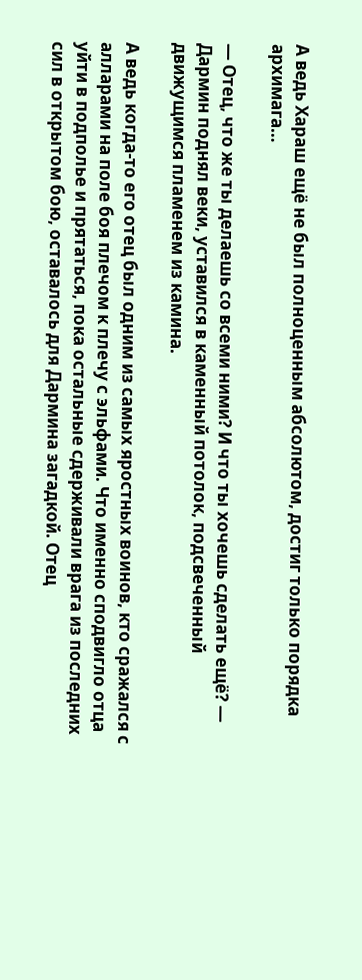А ведь Хараш ещё не был полноценным абсолютом, достиг только порядка архимага…

— Отец, что же ты делаешь со всеми ними? И что ты хочешь сделать ещё? — Дармин поднял веки, уставился в каменный потолок, подсвеченный движущимся пламенем из камина.

А ведь когда-то его отец был одним из самых яростных воинов, кто сражался с алларами на поле боя плечом к плечу с эльфами. Что именно сподвигло отца уйти в подполье и прятаться, пока остальные сдерживали врага из последних сил в открытом бою, оставалось для Дармина загадкой. Отец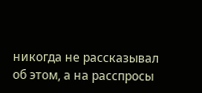никогда не рассказывал об этом, а на расспросы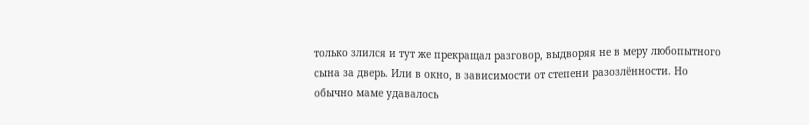только злился и тут же прекращал разговор, выдворяя не в меру любопытного сына за дверь. Или в окно, в зависимости от степени разозлённости. Но обычно маме удавалось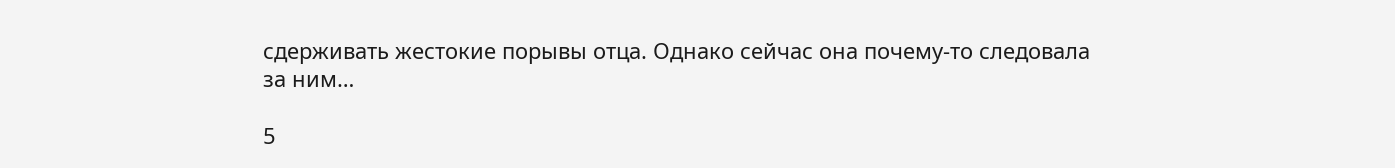сдерживать жестокие порывы отца. Однако сейчас она почему-то следовала за ним…

5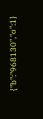{"b":"968130","o":1}